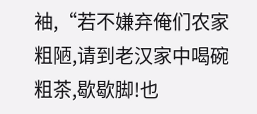袖,“若不嫌弃俺们农家粗陋,请到老汉家中喝碗粗茶,歇歇脚!也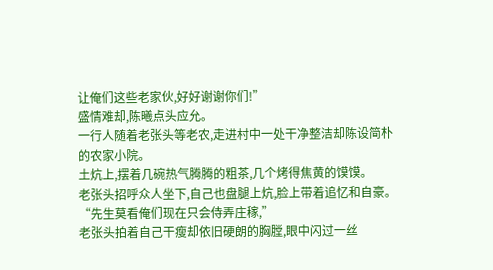让俺们这些老家伙,好好谢谢你们!”
盛情难却,陈曦点头应允。
一行人随着老张头等老农,走进村中一处干净整洁却陈设简朴的农家小院。
土炕上,摆着几碗热气腾腾的粗茶,几个烤得焦黄的馍馍。
老张头招呼众人坐下,自己也盘腿上炕,脸上带着追忆和自豪。
“先生莫看俺们现在只会侍弄庄稼,”
老张头拍着自己干瘦却依旧硬朗的胸膛,眼中闪过一丝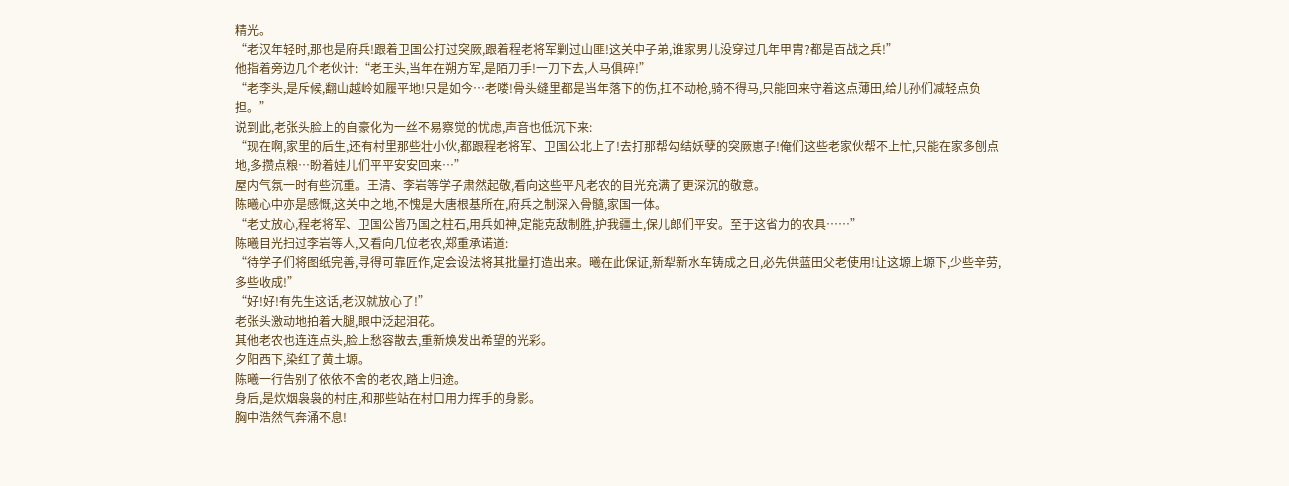精光。
“老汉年轻时,那也是府兵!跟着卫国公打过突厥,跟着程老将军剿过山匪!这关中子弟,谁家男儿没穿过几年甲胄?都是百战之兵!”
他指着旁边几个老伙计:“老王头,当年在朔方军,是陌刀手!一刀下去,人马俱碎!”
“老李头,是斥候,翻山越岭如履平地!只是如今…老喽!骨头缝里都是当年落下的伤,扛不动枪,骑不得马,只能回来守着这点薄田,给儿孙们减轻点负担。”
说到此,老张头脸上的自豪化为一丝不易察觉的忧虑,声音也低沉下来:
“现在啊,家里的后生,还有村里那些壮小伙,都跟程老将军、卫国公北上了!去打那帮勾结妖孽的突厥崽子!俺们这些老家伙帮不上忙,只能在家多刨点地,多攒点粮…盼着娃儿们平平安安回来…”
屋内气氛一时有些沉重。王清、李岩等学子肃然起敬,看向这些平凡老农的目光充满了更深沉的敬意。
陈曦心中亦是感慨,这关中之地,不愧是大唐根基所在,府兵之制深入骨髓,家国一体。
“老丈放心,程老将军、卫国公皆乃国之柱石,用兵如神,定能克敌制胜,护我疆土,保儿郎们平安。至于这省力的农具……”
陈曦目光扫过李岩等人,又看向几位老农,郑重承诺道:
“待学子们将图纸完善,寻得可靠匠作,定会设法将其批量打造出来。曦在此保证,新犁新水车铸成之日,必先供蓝田父老使用!让这塬上塬下,少些辛劳,多些收成!”
“好!好!有先生这话,老汉就放心了!”
老张头激动地拍着大腿,眼中泛起泪花。
其他老农也连连点头,脸上愁容散去,重新焕发出希望的光彩。
夕阳西下,染红了黄土塬。
陈曦一行告别了依依不舍的老农,踏上归途。
身后,是炊烟袅袅的村庄,和那些站在村口用力挥手的身影。
胸中浩然气奔涌不息!